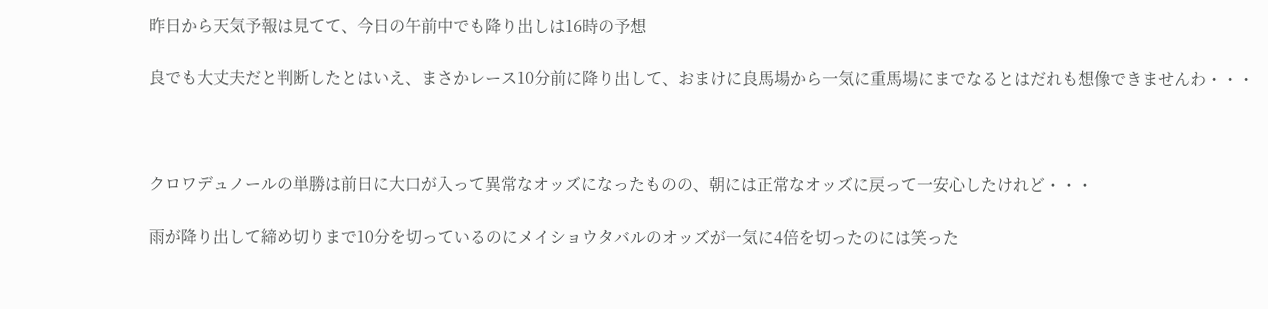昨日から天気予報は見てて、今日の午前中でも降り出しは16時の予想

良でも大丈夫だと判断したとはいえ、まさかレース10分前に降り出して、おまけに良馬場から一気に重馬場にまでなるとはだれも想像できませんわ・・・



クロワデュノールの単勝は前日に大口が入って異常なオッズになったものの、朝には正常なオッズに戻って一安心したけれど・・・

雨が降り出して締め切りまで10分を切っているのにメイショウタバルのオッズが一気に4倍を切ったのには笑った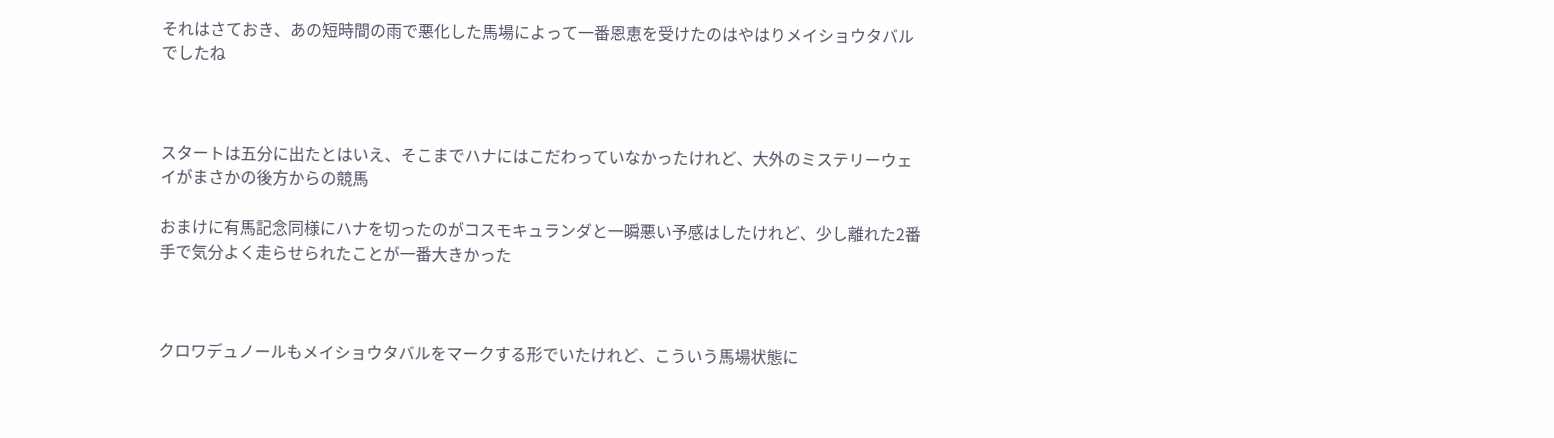それはさておき、あの短時間の雨で悪化した馬場によって一番恩恵を受けたのはやはりメイショウタバルでしたね



スタートは五分に出たとはいえ、そこまでハナにはこだわっていなかったけれど、大外のミステリーウェイがまさかの後方からの競馬

おまけに有馬記念同様にハナを切ったのがコスモキュランダと一瞬悪い予感はしたけれど、少し離れた2番手で気分よく走らせられたことが一番大きかった



クロワデュノールもメイショウタバルをマークする形でいたけれど、こういう馬場状態に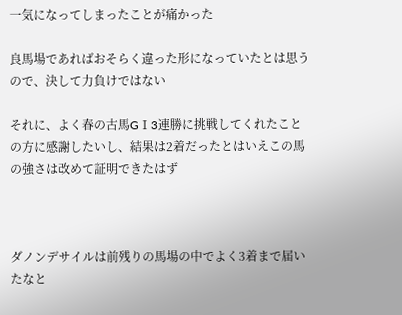一気になってしまったことが痛かった

良馬場であればおそらく違った形になっていたとは思うので、決して力負けではない

それに、よく春の古馬GⅠ3連勝に挑戦してくれたことの方に感謝したいし、結果は2着だったとはいえこの馬の強さは改めて証明できたはず



ダノンデサイルは前残りの馬場の中でよく3着まで届いたなと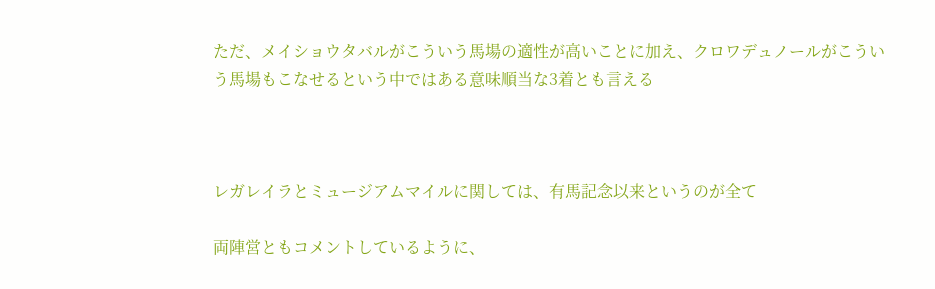ただ、メイショウタバルがこういう馬場の適性が高いことに加え、クロワデュノールがこういう馬場もこなせるという中ではある意味順当な3着とも言える



レガレイラとミュージアムマイルに関しては、有馬記念以来というのが全て

両陣営ともコメントしているように、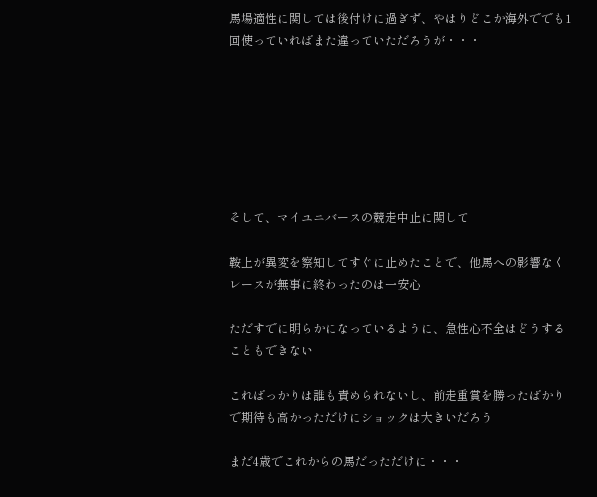馬場適性に関しては後付けに過ぎず、やはりどこか海外ででも1回使っていればまた違っていただろうが・・・







そして、マイユニバースの競走中止に関して

鞍上が異変を察知してすぐに止めたことで、他馬への影響なくレースが無事に終わったのは一安心

ただすでに明らかになっているように、急性心不全はどうすることもできない

こればっかりは誰も責められないし、前走重賞を勝ったばかりで期待も高かっただけにショックは大きいだろう

まだ4歳でこれからの馬だっただけに・・・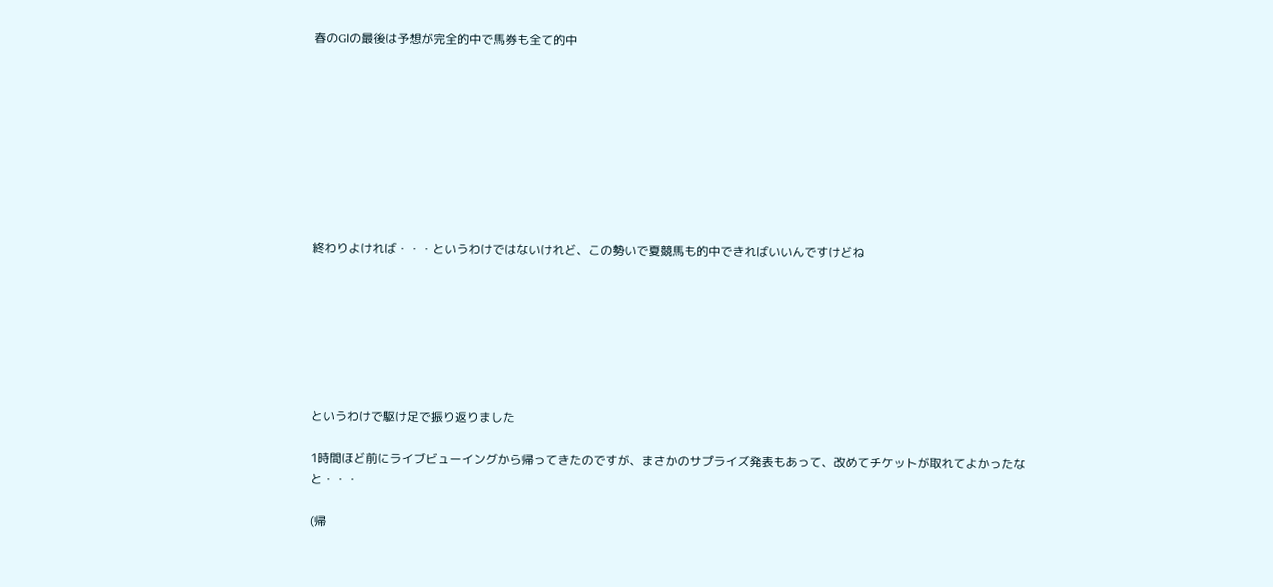春のGⅠの最後は予想が完全的中で馬券も全て的中









終わりよければ・・・というわけではないけれど、この勢いで夏競馬も的中できればいいんですけどね







というわけで駆け足で振り返りました

1時間ほど前にライブビューイングから帰ってきたのですが、まさかのサプライズ発表もあって、改めてチケットが取れてよかったなと・・・

(帰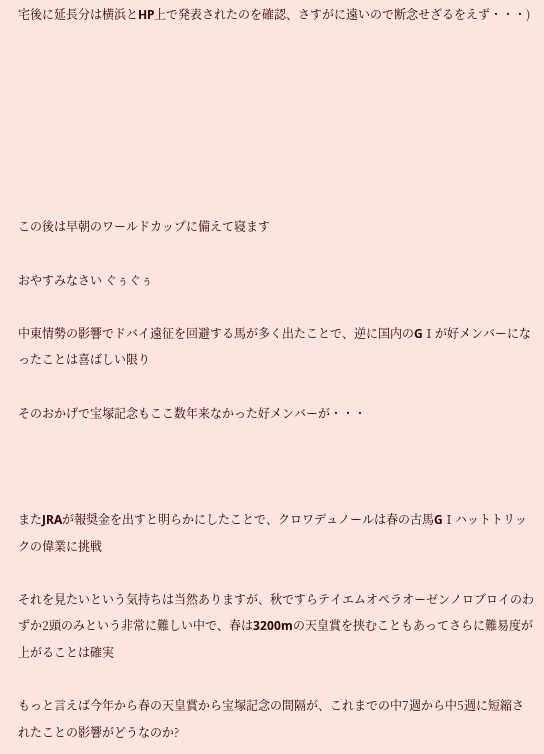宅後に延長分は横浜とHP上で発表されたのを確認、さすがに遠いので断念せざるをえず・・・)







この後は早朝のワールドカップに備えて寝ます

おやすみなさい ぐぅぐぅ

中東情勢の影響でドバイ遠征を回避する馬が多く出たことで、逆に国内のGⅠが好メンバーになったことは喜ばしい限り

そのおかげで宝塚記念もここ数年来なかった好メンバーが・・・



またJRAが報奨金を出すと明らかにしたことで、クロワデュノールは春の古馬GⅠハットトリックの偉業に挑戦

それを見たいという気持ちは当然ありますが、秋ですらテイエムオペラオーゼンノロブロイのわずか2頭のみという非常に難しい中で、春は3200mの天皇賞を挟むこともあってさらに難易度が上がることは確実

もっと言えば今年から春の天皇賞から宝塚記念の間隔が、これまでの中7週から中5週に短縮されたことの影響がどうなのか?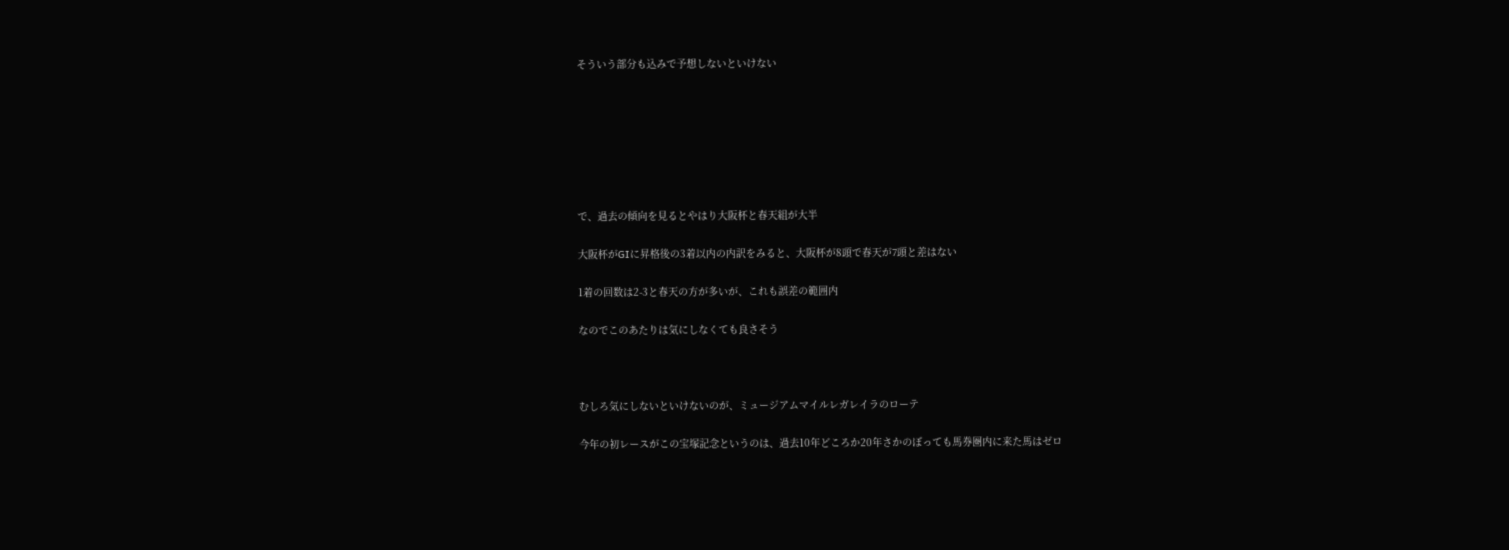そういう部分も込みで予想しないといけない







で、過去の傾向を見るとやはり大阪杯と春天組が大半

大阪杯がGⅠに昇格後の3着以内の内訳をみると、大阪杯が8頭で春天が7頭と差はない

1着の回数は2-3と春天の方が多いが、これも誤差の範囲内

なのでこのあたりは気にしなくても良さそう



むしろ気にしないといけないのが、ミュージアムマイルレガレイラのローテ

今年の初レースがこの宝塚記念というのは、過去10年どころか20年さかのぼっても馬券圏内に来た馬はゼロ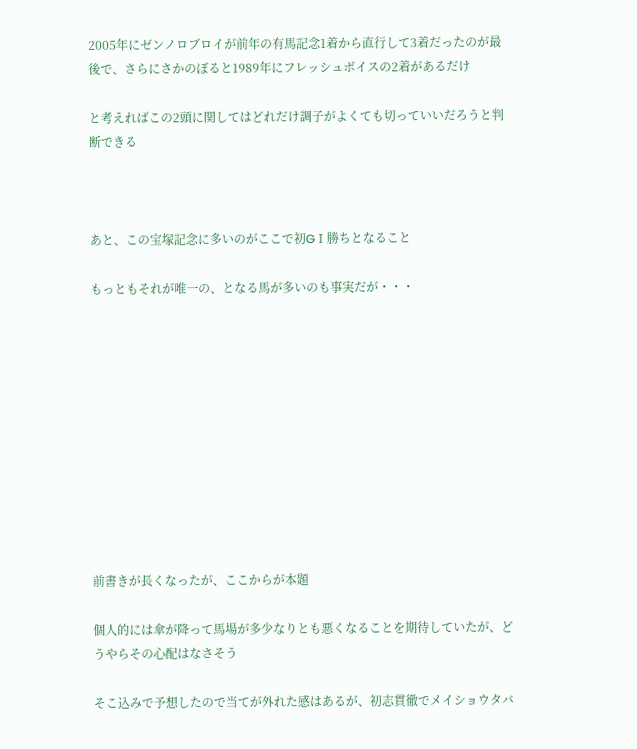2005年にゼンノロブロイが前年の有馬記念1着から直行して3着だったのが最後で、さらにさかのぼると1989年にフレッシュボイスの2着があるだけ

と考えればこの2頭に関してはどれだけ調子がよくても切っていいだろうと判断できる



あと、この宝塚記念に多いのがここで初GⅠ勝ちとなること

もっともそれが唯一の、となる馬が多いのも事実だが・・・











前書きが長くなったが、ここからが本題

個人的には傘が降って馬場が多少なりとも悪くなることを期待していたが、どうやらその心配はなさそう

そこ込みで予想したので当てが外れた感はあるが、初志貫徹でメイショウタバ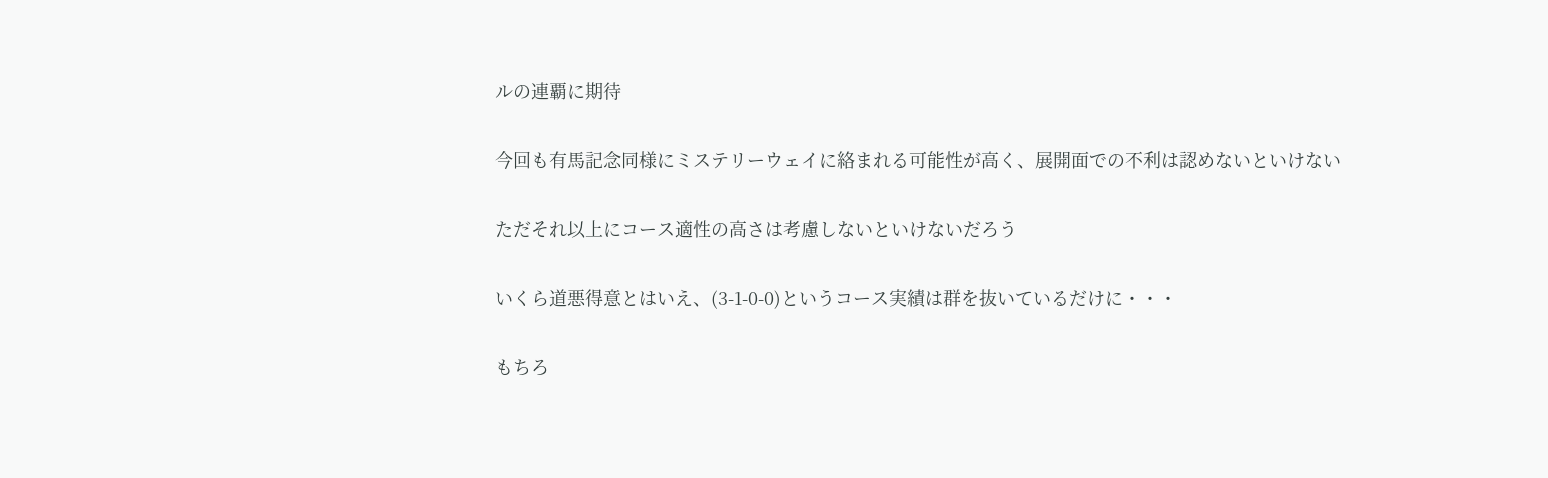ルの連覇に期待

今回も有馬記念同様にミステリーウェイに絡まれる可能性が高く、展開面での不利は認めないといけない

ただそれ以上にコース適性の高さは考慮しないといけないだろう

いくら道悪得意とはいえ、(3-1-0-0)というコース実績は群を抜いているだけに・・・

もちろ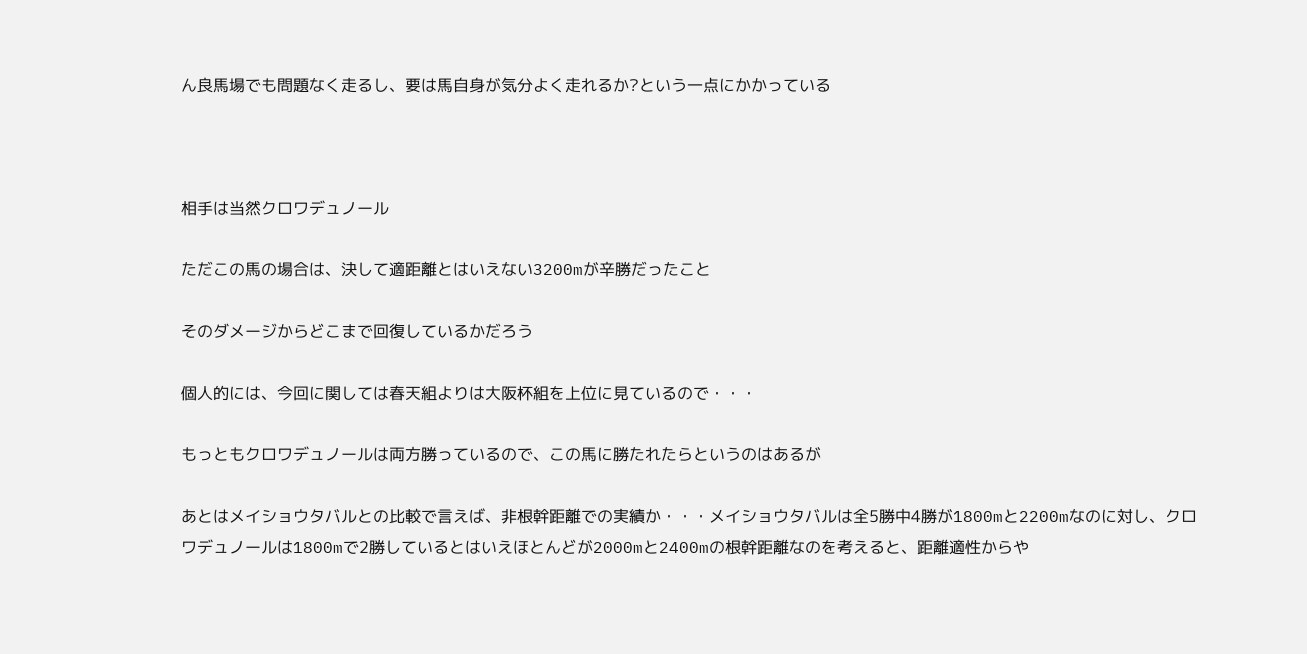ん良馬場でも問題なく走るし、要は馬自身が気分よく走れるか?という一点にかかっている



相手は当然クロワデュノール

ただこの馬の場合は、決して適距離とはいえない3200mが辛勝だったこと

そのダメージからどこまで回復しているかだろう

個人的には、今回に関しては春天組よりは大阪杯組を上位に見ているので・・・

もっともクロワデュノールは両方勝っているので、この馬に勝たれたらというのはあるが

あとはメイショウタバルとの比較で言えば、非根幹距離での実績か・・・メイショウタバルは全5勝中4勝が1800mと2200mなのに対し、クロワデュノールは1800mで2勝しているとはいえほとんどが2000mと2400mの根幹距離なのを考えると、距離適性からや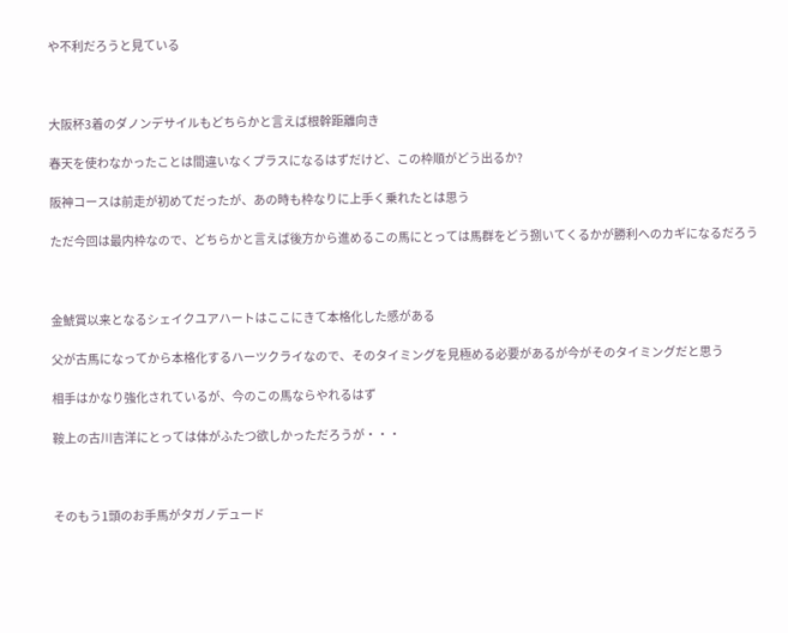や不利だろうと見ている



大阪杯3着のダノンデサイルもどちらかと言えば根幹距離向き

春天を使わなかったことは間違いなくプラスになるはずだけど、この枠順がどう出るか?

阪神コースは前走が初めてだったが、あの時も枠なりに上手く乗れたとは思う

ただ今回は最内枠なので、どちらかと言えば後方から進めるこの馬にとっては馬群をどう捌いてくるかが勝利へのカギになるだろう



金鯱賞以来となるシェイクユアハートはここにきて本格化した感がある

父が古馬になってから本格化するハーツクライなので、そのタイミングを見極める必要があるが今がそのタイミングだと思う

相手はかなり強化されているが、今のこの馬ならやれるはず

鞍上の古川吉洋にとっては体がふたつ欲しかっただろうが・・・



そのもう1頭のお手馬がタガノデュード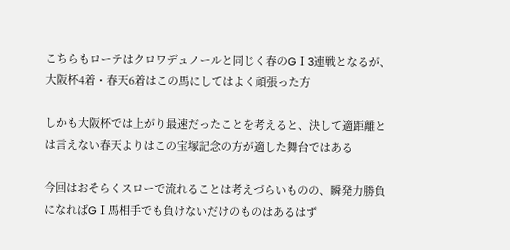こちらもローテはクロワデュノールと同じく春のGⅠ3連戦となるが、大阪杯4着・春天6着はこの馬にしてはよく頑張った方

しかも大阪杯では上がり最速だったことを考えると、決して適距離とは言えない春天よりはこの宝塚記念の方が適した舞台ではある

今回はおそらくスローで流れることは考えづらいものの、瞬発力勝負になればGⅠ馬相手でも負けないだけのものはあるはず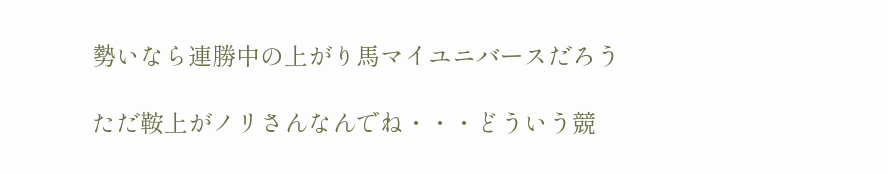勢いなら連勝中の上がり馬マイユニバースだろう

ただ鞍上がノリさんなんでね・・・どういう競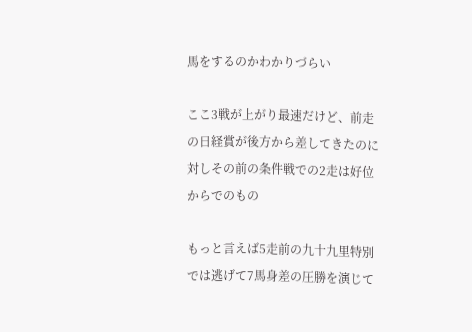馬をするのかわかりづらい

ここ3戦が上がり最速だけど、前走の日経賞が後方から差してきたのに対しその前の条件戦での2走は好位からでのもの

もっと言えば5走前の九十九里特別では逃げて7馬身差の圧勝を演じて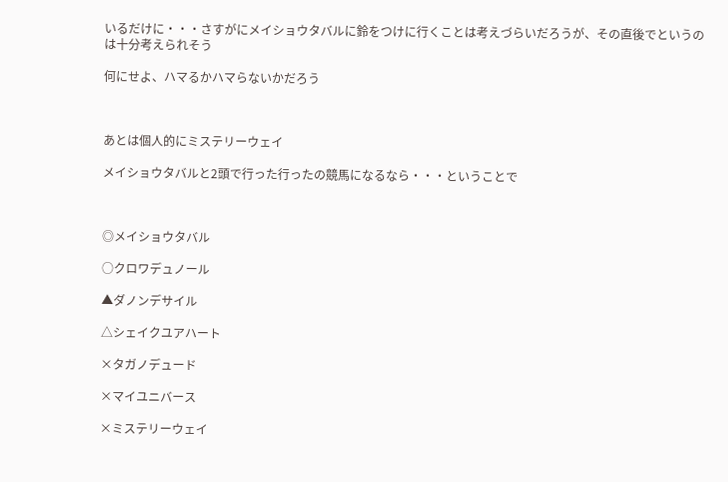いるだけに・・・さすがにメイショウタバルに鈴をつけに行くことは考えづらいだろうが、その直後でというのは十分考えられそう

何にせよ、ハマるかハマらないかだろう



あとは個人的にミステリーウェイ

メイショウタバルと2頭で行った行ったの競馬になるなら・・・ということで



◎メイショウタバル

○クロワデュノール

▲ダノンデサイル

△シェイクユアハート

×タガノデュード

×マイユニバース

×ミステリーウェイ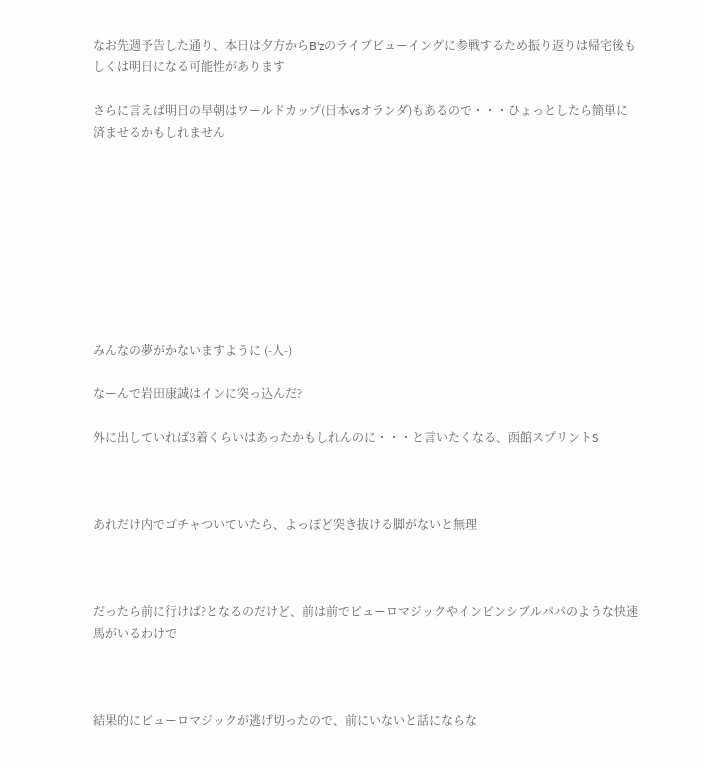なお先週予告した通り、本日は夕方からB'zのライブビューイングに参戦するため振り返りは帰宅後もしくは明日になる可能性があります

さらに言えば明日の早朝はワールドカップ(日本vsオランダ)もあるので・・・ひょっとしたら簡単に済ませるかもしれません









みんなの夢がかないますように (-人-)

なーんで岩田康誠はインに突っ込んだ?

外に出していれば3着くらいはあったかもしれんのに・・・と言いたくなる、函館スプリントS



あれだけ内でゴチャついていたら、よっぽど突き抜ける脚がないと無理



だったら前に行けば?となるのだけど、前は前でピューロマジックやインビンシブルパパのような快速馬がいるわけで



結果的にピューロマジックが逃げ切ったので、前にいないと話にならな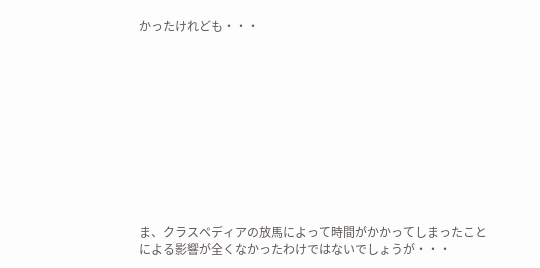かったけれども・・・











ま、クラスペディアの放馬によって時間がかかってしまったことによる影響が全くなかったわけではないでしょうが・・・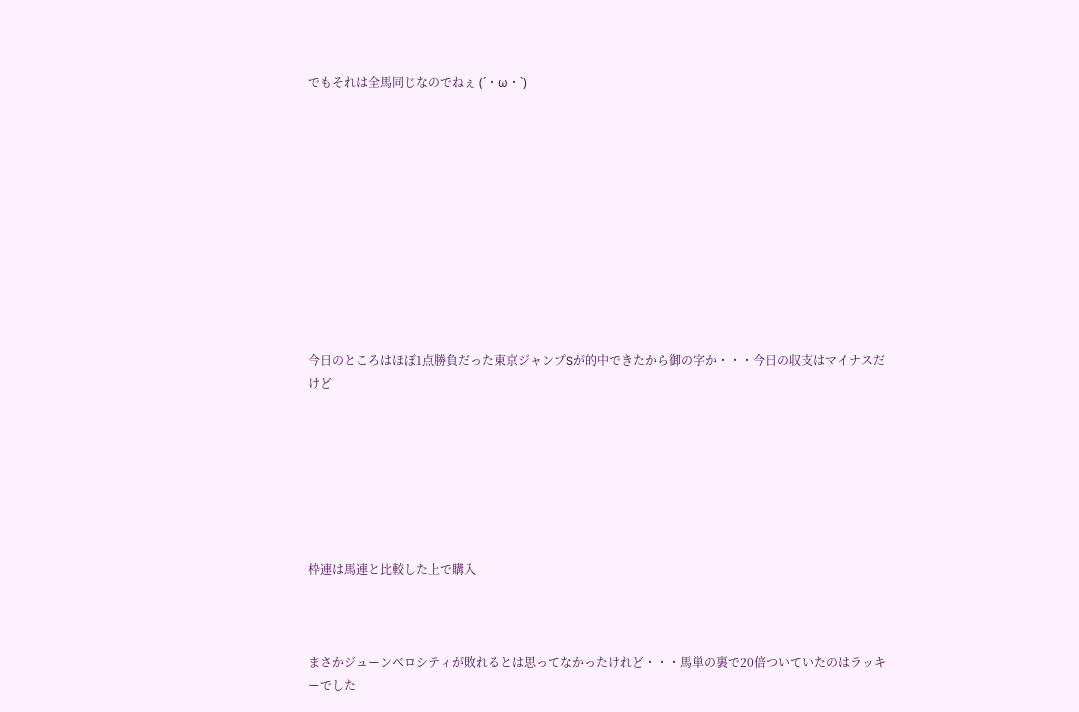でもそれは全馬同じなのでねぇ (´・ω・`)











今日のところはほぼ1点勝負だった東京ジャンプSが的中できたから御の字か・・・今日の収支はマイナスだけど







枠連は馬連と比較した上で購入



まさかジューンベロシティが敗れるとは思ってなかったけれど・・・馬単の裏で20倍ついていたのはラッキーでした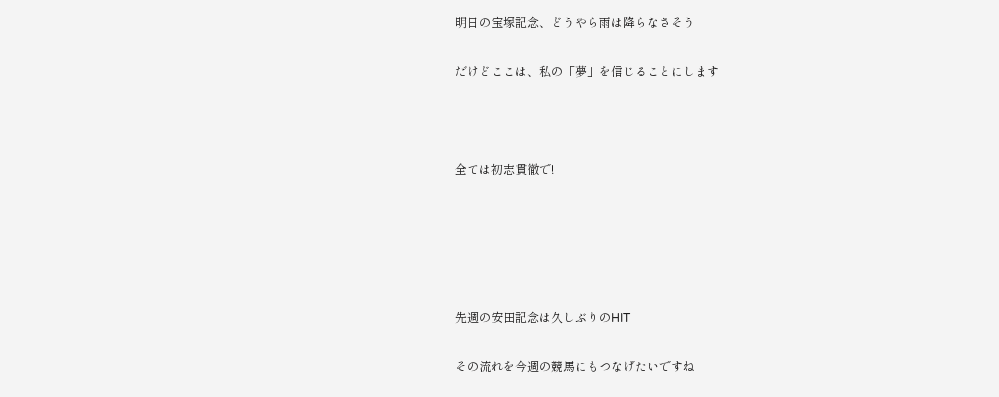明日の宝塚記念、どうやら雨は降らなさそう

だけどここは、私の「夢」を信じることにします



全ては初志貫徹で!





先週の安田記念は久しぶりのHIT

その流れを今週の競馬にもつなげたいですね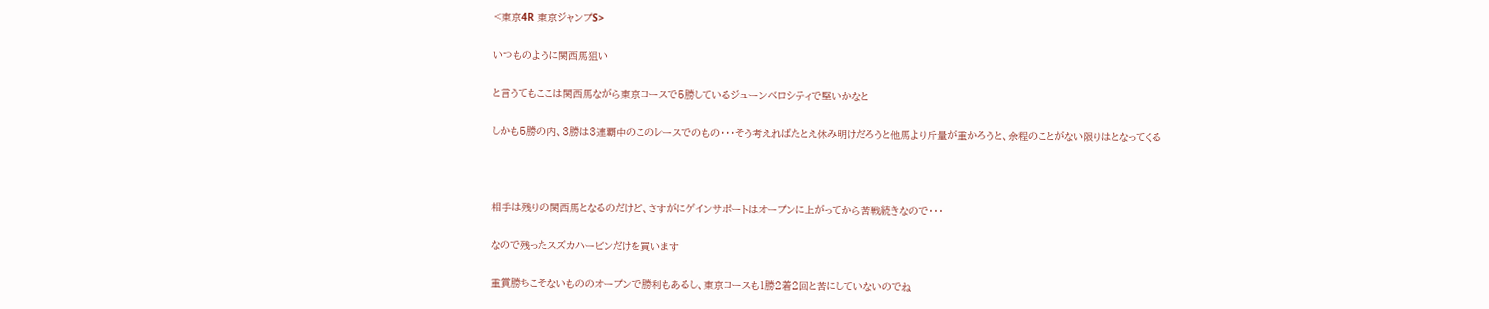<東京4R 東京ジャンプS>

いつものように関西馬狙い

と言うてもここは関西馬ながら東京コースで5勝しているジューンベロシティで堅いかなと

しかも5勝の内、3勝は3連覇中のこのレースでのもの・・・そう考えればたとえ休み明けだろうと他馬より斤量が重かろうと、余程のことがない限りはとなってくる



相手は残りの関西馬となるのだけど、さすがにゲインサポートはオープンに上がってから苦戦続きなので・・・

なので残ったスズカハービンだけを買います

重賞勝ちこそないもののオープンで勝利もあるし、東京コースも1勝2着2回と苦にしていないのでね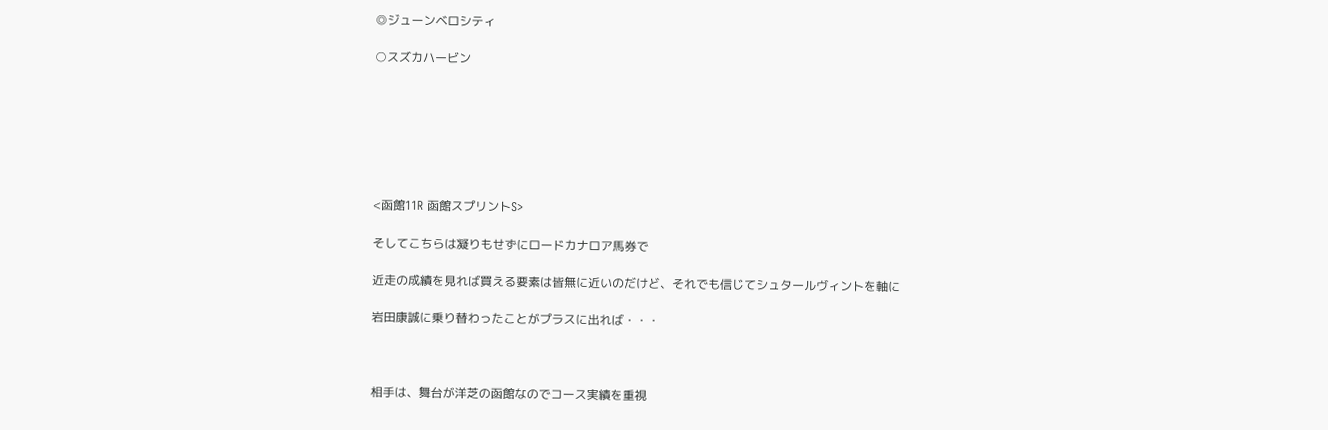◎ジューンベロシティ

○スズカハービン







<函館11R 函館スプリントS>

そしてこちらは凝りもせずにロードカナロア馬券で

近走の成績を見れば買える要素は皆無に近いのだけど、それでも信じてシュタールヴィントを軸に

岩田康誠に乗り替わったことがプラスに出れば・・・



相手は、舞台が洋芝の函館なのでコース実績を重視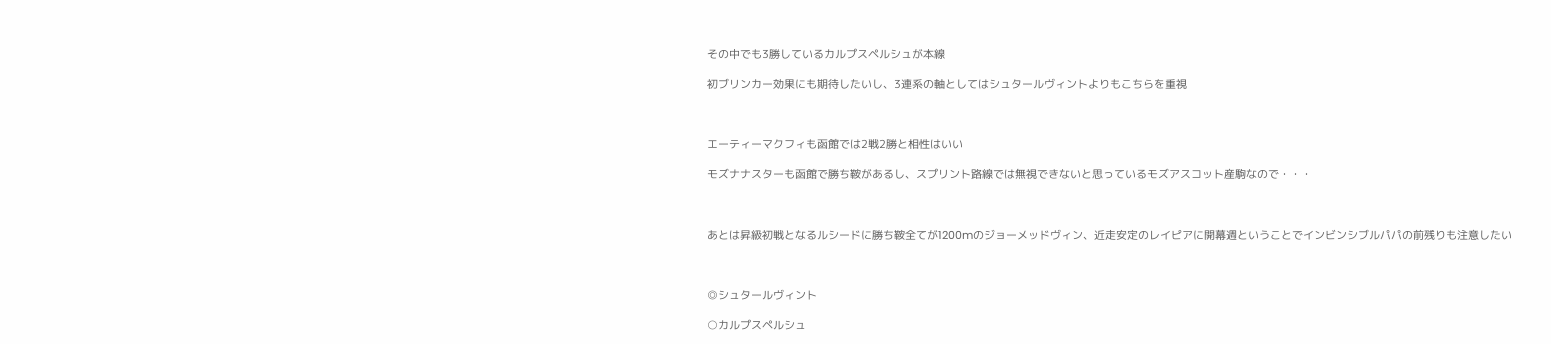その中でも3勝しているカルプスペルシュが本線

初ブリンカー効果にも期待したいし、3連系の軸としてはシュタールヴィントよりもこちらを重視



エーティーマクフィも函館では2戦2勝と相性はいい

モズナナスターも函館で勝ち鞍があるし、スプリント路線では無視できないと思っているモズアスコット産駒なので・・・



あとは昇級初戦となるルシードに勝ち鞍全てが1200mのジョーメッドヴィン、近走安定のレイピアに開幕週ということでインビンシブルパパの前残りも注意したい



◎シュタールヴィント

○カルプスペルシュ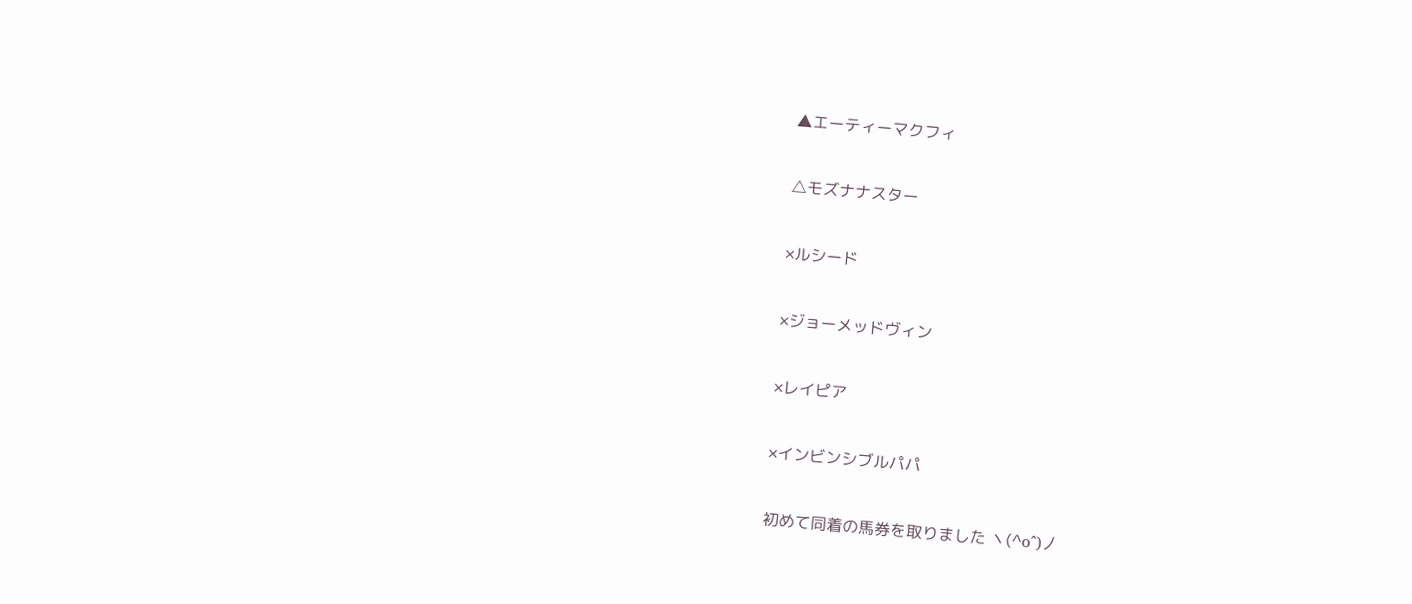▲エーティーマクフィ

△モズナナスター

×ルシード

×ジョーメッドヴィン

×レイピア

×インビンシブルパパ

初めて同着の馬券を取りました ヽ(^o^)丿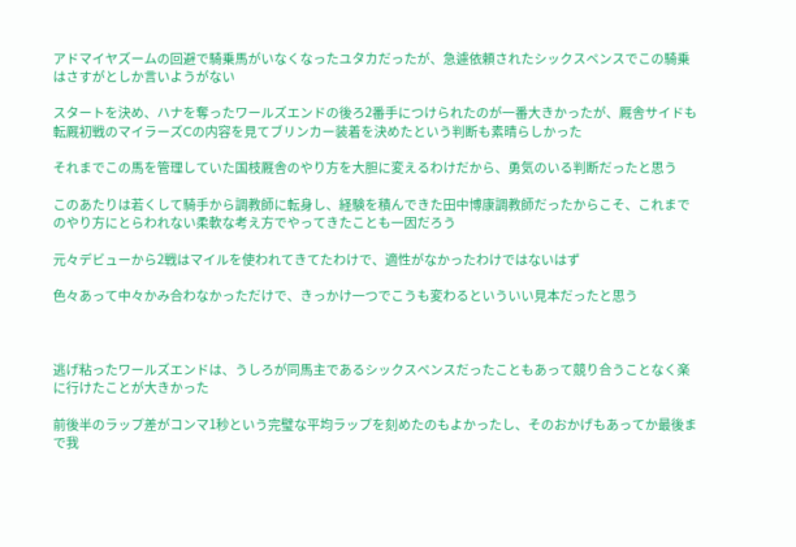アドマイヤズームの回避で騎乗馬がいなくなったユタカだったが、急遽依頼されたシックスペンスでこの騎乗はさすがとしか言いようがない

スタートを決め、ハナを奪ったワールズエンドの後ろ2番手につけられたのが一番大きかったが、厩舎サイドも転厩初戦のマイラーズCの内容を見てブリンカー装着を決めたという判断も素晴らしかった

それまでこの馬を管理していた国枝厩舎のやり方を大胆に変えるわけだから、勇気のいる判断だったと思う

このあたりは若くして騎手から調教師に転身し、経験を積んできた田中博康調教師だったからこそ、これまでのやり方にとらわれない柔軟な考え方でやってきたことも一因だろう

元々デビューから2戦はマイルを使われてきてたわけで、適性がなかったわけではないはず

色々あって中々かみ合わなかっただけで、きっかけ一つでこうも変わるといういい見本だったと思う



逃げ粘ったワールズエンドは、うしろが同馬主であるシックスペンスだったこともあって競り合うことなく楽に行けたことが大きかった

前後半のラップ差がコンマ1秒という完璧な平均ラップを刻めたのもよかったし、そのおかげもあってか最後まで我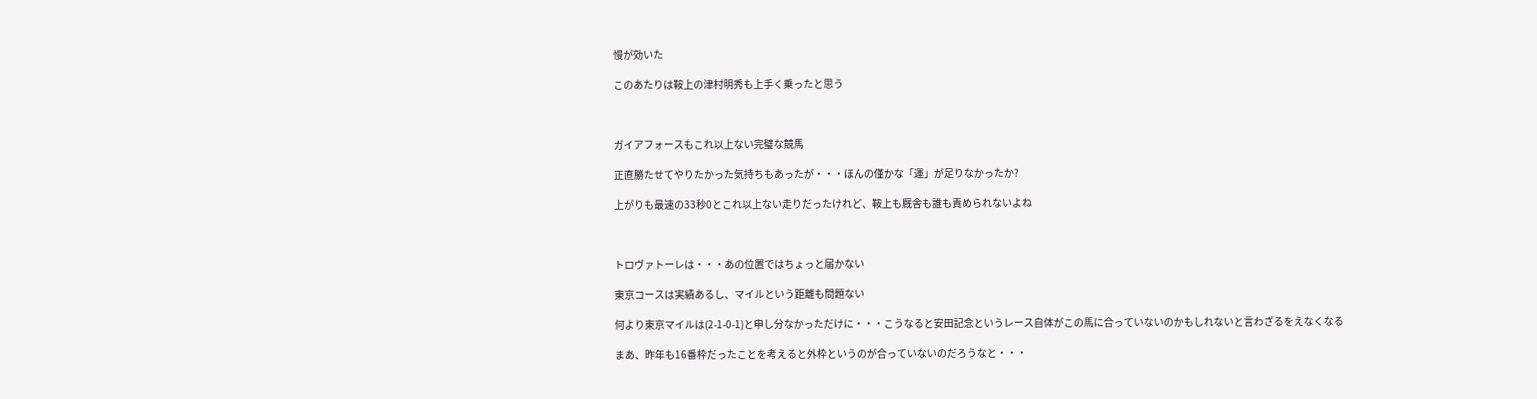慢が効いた

このあたりは鞍上の津村明秀も上手く乗ったと思う



ガイアフォースもこれ以上ない完璧な競馬

正直勝たせてやりたかった気持ちもあったが・・・ほんの僅かな「運」が足りなかったか?

上がりも最速の33秒0とこれ以上ない走りだったけれど、鞍上も厩舎も誰も責められないよね



トロヴァトーレは・・・あの位置ではちょっと届かない

東京コースは実績あるし、マイルという距離も問題ない

何より東京マイルは(2-1-0-1)と申し分なかっただけに・・・こうなると安田記念というレース自体がこの馬に合っていないのかもしれないと言わざるをえなくなる

まあ、昨年も16番枠だったことを考えると外枠というのが合っていないのだろうなと・・・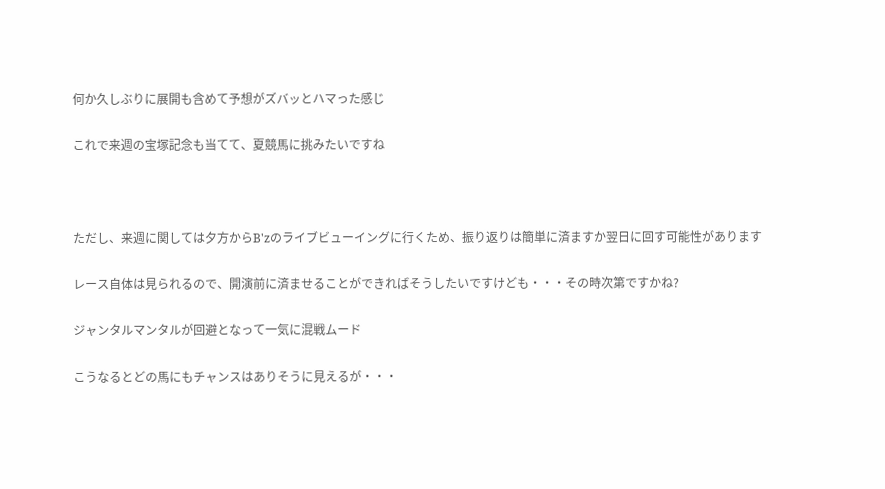何か久しぶりに展開も含めて予想がズバッとハマった感じ

これで来週の宝塚記念も当てて、夏競馬に挑みたいですね



ただし、来週に関しては夕方からB'zのライブビューイングに行くため、振り返りは簡単に済ますか翌日に回す可能性があります

レース自体は見られるので、開演前に済ませることができればそうしたいですけども・・・その時次第ですかね?

ジャンタルマンタルが回避となって一気に混戦ムード

こうなるとどの馬にもチャンスはありそうに見えるが・・・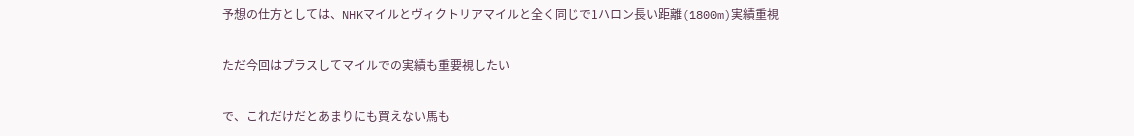予想の仕方としては、NHKマイルとヴィクトリアマイルと全く同じで1ハロン長い距離(1800m)実績重視

ただ今回はプラスしてマイルでの実績も重要視したい

で、これだけだとあまりにも買えない馬も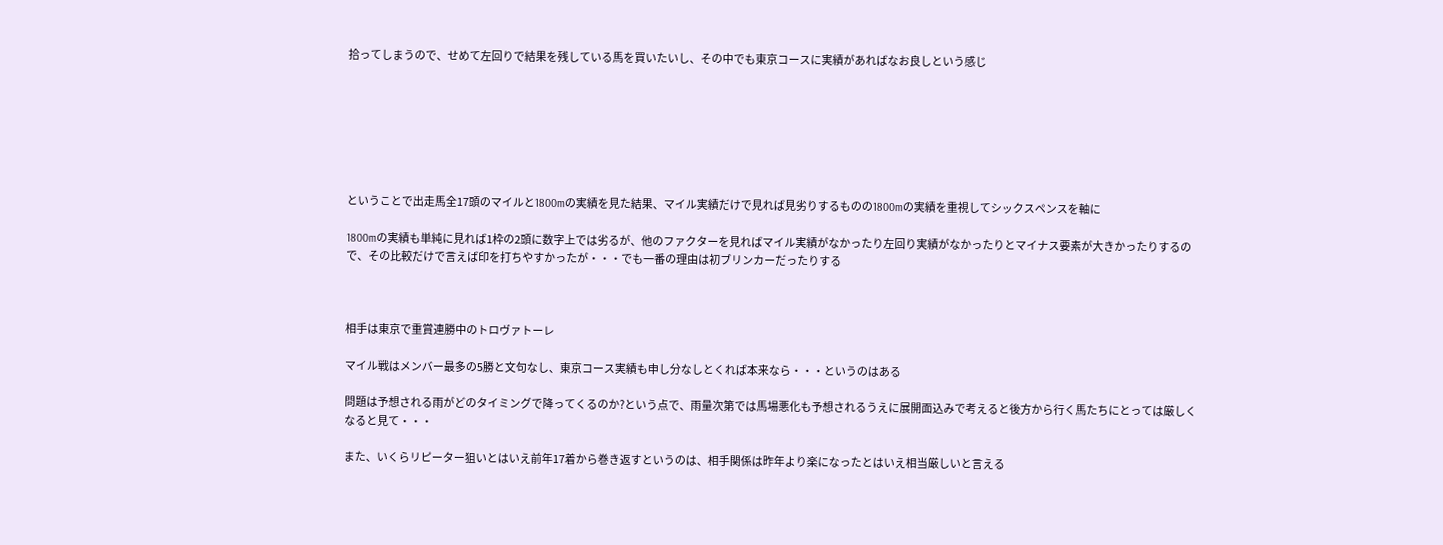拾ってしまうので、せめて左回りで結果を残している馬を買いたいし、その中でも東京コースに実績があればなお良しという感じ







ということで出走馬全17頭のマイルと1800mの実績を見た結果、マイル実績だけで見れば見劣りするものの1800mの実績を重視してシックスペンスを軸に

1800mの実績も単純に見れば1枠の2頭に数字上では劣るが、他のファクターを見ればマイル実績がなかったり左回り実績がなかったりとマイナス要素が大きかったりするので、その比較だけで言えば印を打ちやすかったが・・・でも一番の理由は初ブリンカーだったりする



相手は東京で重賞連勝中のトロヴァトーレ

マイル戦はメンバー最多の5勝と文句なし、東京コース実績も申し分なしとくれば本来なら・・・というのはある

問題は予想される雨がどのタイミングで降ってくるのか?という点で、雨量次第では馬場悪化も予想されるうえに展開面込みで考えると後方から行く馬たちにとっては厳しくなると見て・・・

また、いくらリピーター狙いとはいえ前年17着から巻き返すというのは、相手関係は昨年より楽になったとはいえ相当厳しいと言える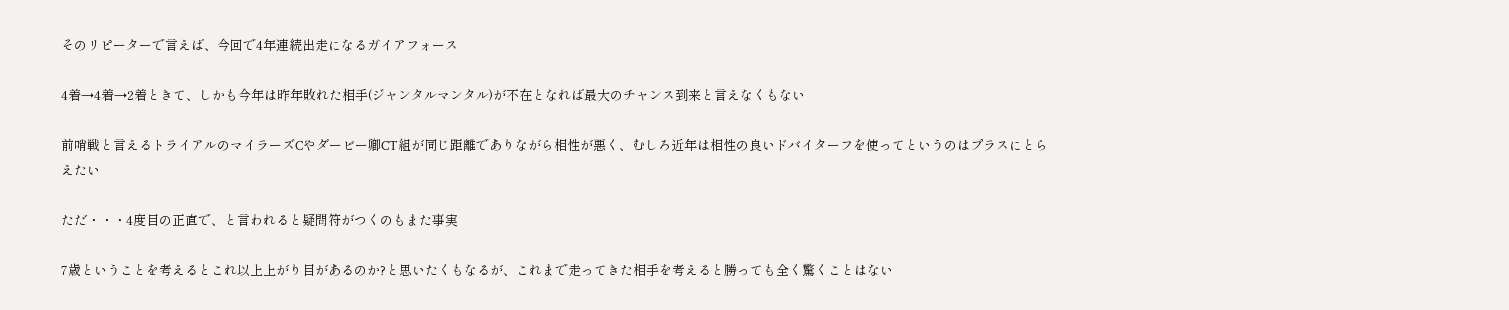そのリピーターで言えば、今回で4年連続出走になるガイアフォース

4着→4着→2着ときて、しかも今年は昨年敗れた相手(ジャンタルマンタル)が不在となれば最大のチャンス到来と言えなくもない

前哨戦と言えるトライアルのマイラーズCやダービー卿CT組が同じ距離でありながら相性が悪く、むしろ近年は相性の良いドバイターフを使ってというのはプラスにとらえたい

ただ・・・4度目の正直で、と言われると疑問符がつくのもまた事実

7歳ということを考えるとこれ以上上がり目があるのか?と思いたくもなるが、これまで走ってきた相手を考えると勝っても全く驚くことはない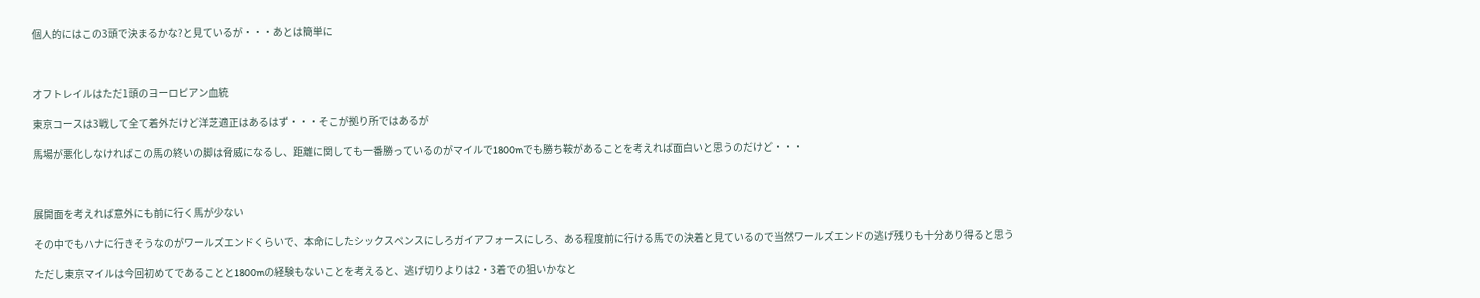個人的にはこの3頭で決まるかな?と見ているが・・・あとは簡単に



オフトレイルはただ1頭のヨーロピアン血統

東京コースは3戦して全て着外だけど洋芝適正はあるはず・・・そこが拠り所ではあるが

馬場が悪化しなければこの馬の終いの脚は脅威になるし、距離に関しても一番勝っているのがマイルで1800mでも勝ち鞍があることを考えれば面白いと思うのだけど・・・



展開面を考えれば意外にも前に行く馬が少ない

その中でもハナに行きそうなのがワールズエンドくらいで、本命にしたシックスペンスにしろガイアフォースにしろ、ある程度前に行ける馬での決着と見ているので当然ワールズエンドの逃げ残りも十分あり得ると思う

ただし東京マイルは今回初めてであることと1800mの経験もないことを考えると、逃げ切りよりは2・3着での狙いかなと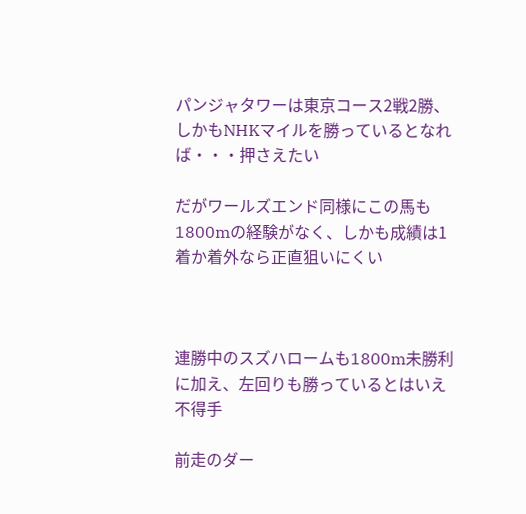パンジャタワーは東京コース2戦2勝、しかもNHKマイルを勝っているとなれば・・・押さえたい

だがワールズエンド同様にこの馬も1800mの経験がなく、しかも成績は1着か着外なら正直狙いにくい



連勝中のスズハロームも1800m未勝利に加え、左回りも勝っているとはいえ不得手

前走のダー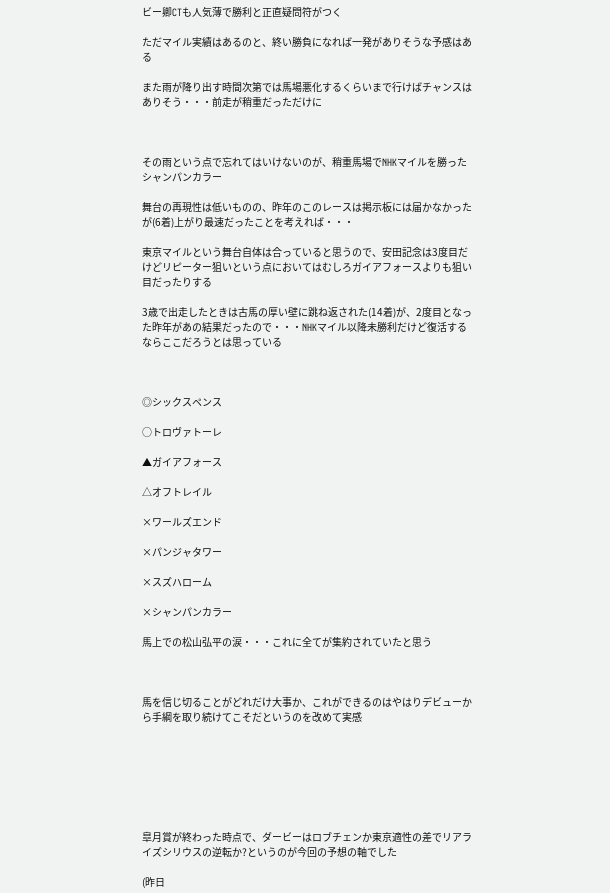ビー卿CTも人気薄で勝利と正直疑問符がつく

ただマイル実績はあるのと、終い勝負になれば一発がありそうな予感はある

また雨が降り出す時間次第では馬場悪化するくらいまで行けばチャンスはありそう・・・前走が稍重だっただけに



その雨という点で忘れてはいけないのが、稍重馬場でNHKマイルを勝ったシャンパンカラー

舞台の再現性は低いものの、昨年のこのレースは掲示板には届かなかったが(6着)上がり最速だったことを考えれば・・・

東京マイルという舞台自体は合っていると思うので、安田記念は3度目だけどリピーター狙いという点においてはむしろガイアフォースよりも狙い目だったりする

3歳で出走したときは古馬の厚い壁に跳ね返された(14着)が、2度目となった昨年があの結果だったので・・・NHKマイル以降未勝利だけど復活するならここだろうとは思っている



◎シックスペンス

○トロヴァトーレ

▲ガイアフォース

△オフトレイル

×ワールズエンド

×パンジャタワー

×スズハローム

×シャンパンカラー

馬上での松山弘平の涙・・・これに全てが集約されていたと思う



馬を信じ切ることがどれだけ大事か、これができるのはやはりデビューから手綱を取り続けてこそだというのを改めて実感







皐月賞が終わった時点で、ダービーはロブチェンか東京適性の差でリアライズシリウスの逆転か?というのが今回の予想の軸でした

(昨日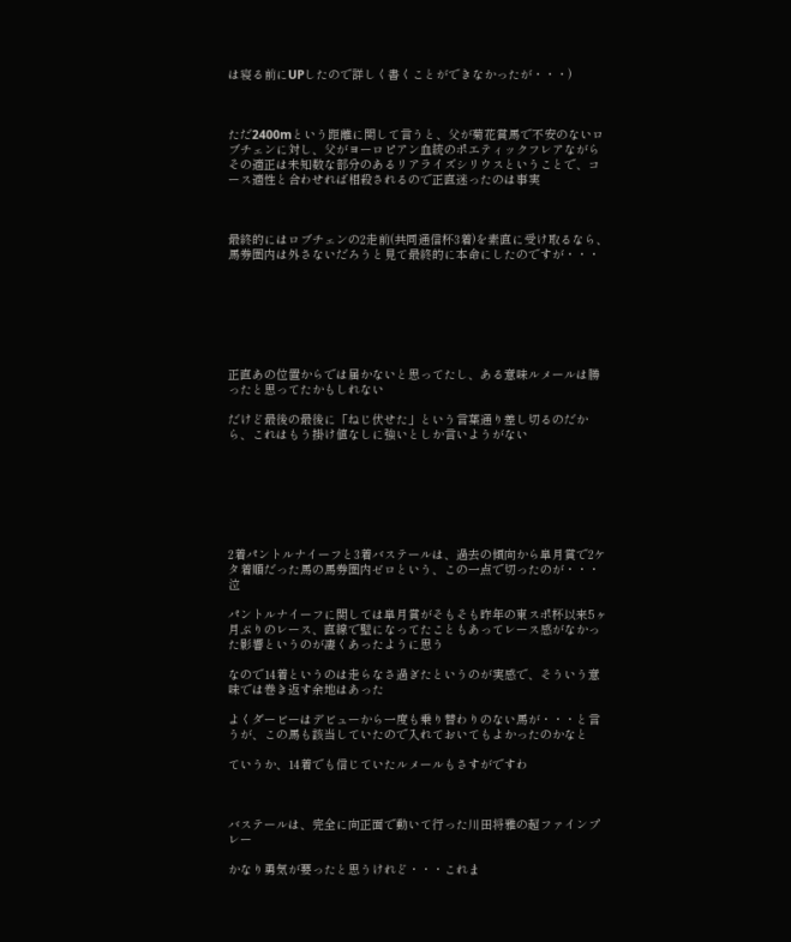は寝る前にUPしたので詳しく書くことができなかったが・・・)



ただ2400mという距離に関して言うと、父が菊花賞馬で不安のないロブチェンに対し、父がヨーロピアン血統のポエティックフレアながらその適正は未知数な部分のあるリアライズシリウスということで、コース適性と合わせれば相殺されるので正直迷ったのは事実



最終的にはロブチェンの2走前(共同通信杯3着)を素直に受け取るなら、馬券圏内は外さないだろうと見て最終的に本命にしたのですが・・・







正直あの位置からでは届かないと思ってたし、ある意味ルメールは勝ったと思ってたかもしれない

だけど最後の最後に「ねじ伏せた」という言葉通り差し切るのだから、これはもう掛け値なしに強いとしか言いようがない







2着パントルナイーフと3着バステールは、過去の傾向から皐月賞で2ケタ着順だった馬の馬券圏内ゼロという、この一点で切ったのが・・・泣

パントルナイーフに関しては皐月賞がそもそも昨年の東スポ杯以来5ヶ月ぶりのレース、直線で壁になってたこともあってレース感がなかった影響というのが凄くあったように思う

なので14着というのは走らなさ過ぎたというのが実感で、そういう意味では巻き返す余地はあった

よくダービーはデビューから一度も乗り替わりのない馬が・・・と言うが、この馬も該当していたので入れておいてもよかったのかなと

ていうか、14着でも信じていたルメールもさすがですわ



バステールは、完全に向正面で動いて行った川田将雅の超ファインプレー

かなり勇気が要ったと思うけれど・・・これま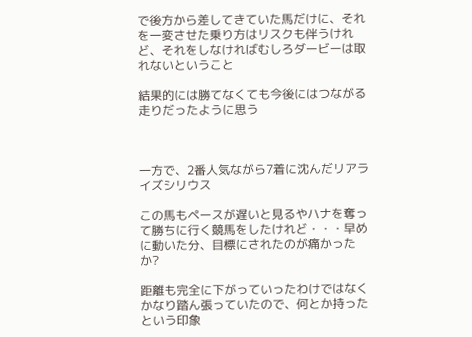で後方から差してきていた馬だけに、それを一変させた乗り方はリスクも伴うけれど、それをしなければむしろダービーは取れないということ

結果的には勝てなくても今後にはつながる走りだったように思う



一方で、2番人気ながら7着に沈んだリアライズシリウス

この馬もペースが遅いと見るやハナを奪って勝ちに行く競馬をしたけれど・・・早めに動いた分、目標にされたのが痛かったか?

距離も完全に下がっていったわけではなくかなり踏ん張っていたので、何とか持ったという印象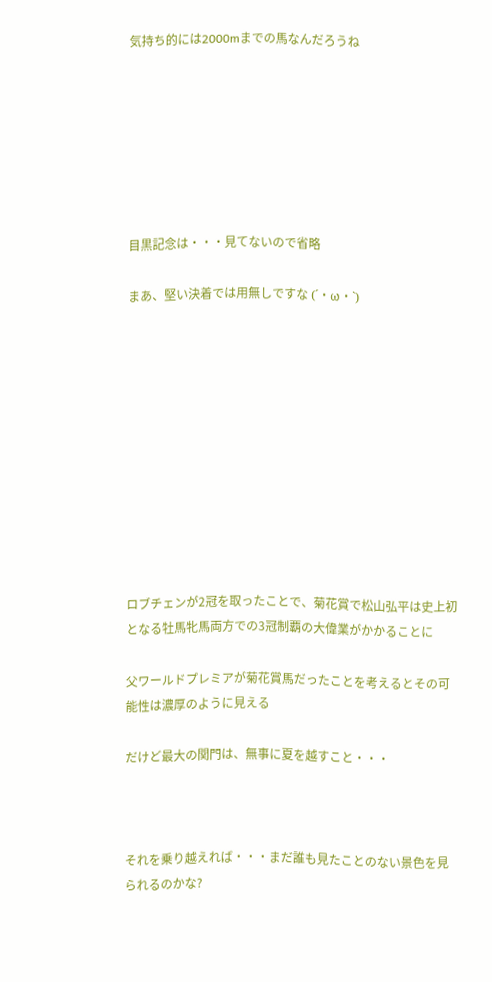気持ち的には2000mまでの馬なんだろうね







目黒記念は・・・見てないので省略

まあ、堅い決着では用無しですな (´・ω・`)











ロブチェンが2冠を取ったことで、菊花賞で松山弘平は史上初となる牡馬牝馬両方での3冠制覇の大偉業がかかることに

父ワールドプレミアが菊花賞馬だったことを考えるとその可能性は濃厚のように見える

だけど最大の関門は、無事に夏を越すこと・・・



それを乗り越えれば・・・まだ誰も見たことのない景色を見られるのかな?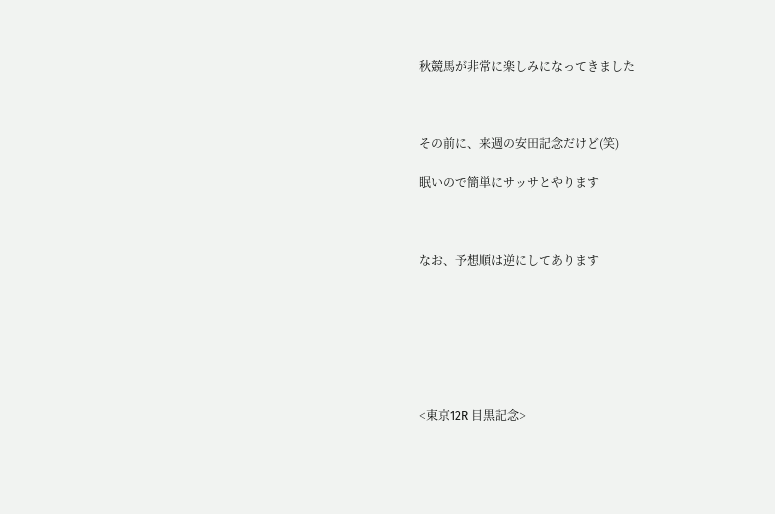秋競馬が非常に楽しみになってきました



その前に、来週の安田記念だけど(笑)

眠いので簡単にサッサとやります



なお、予想順は逆にしてあります







<東京12R 目黒記念>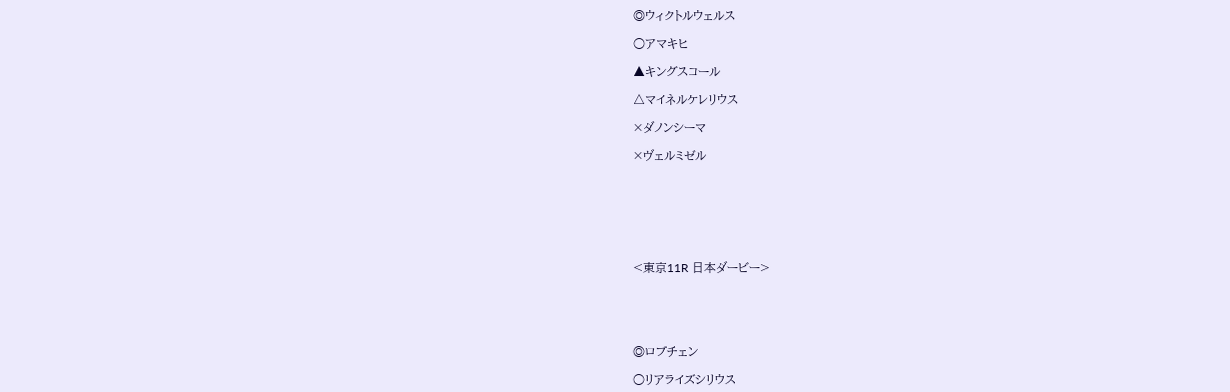◎ウィクトルウェルス

○アマキヒ

▲キングスコール

△マイネルケレリウス

×ダノンシーマ

×ヴェルミゼル







<東京11R 日本ダービー>





◎ロブチェン

○リアライズシリウス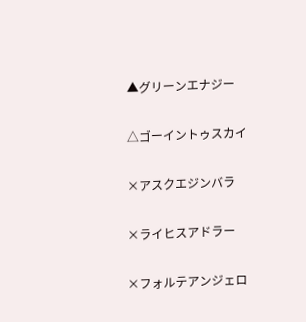▲グリーンエナジー

△ゴーイントゥスカイ

×アスクエジンバラ

×ライヒスアドラー

×フォルテアンジェロ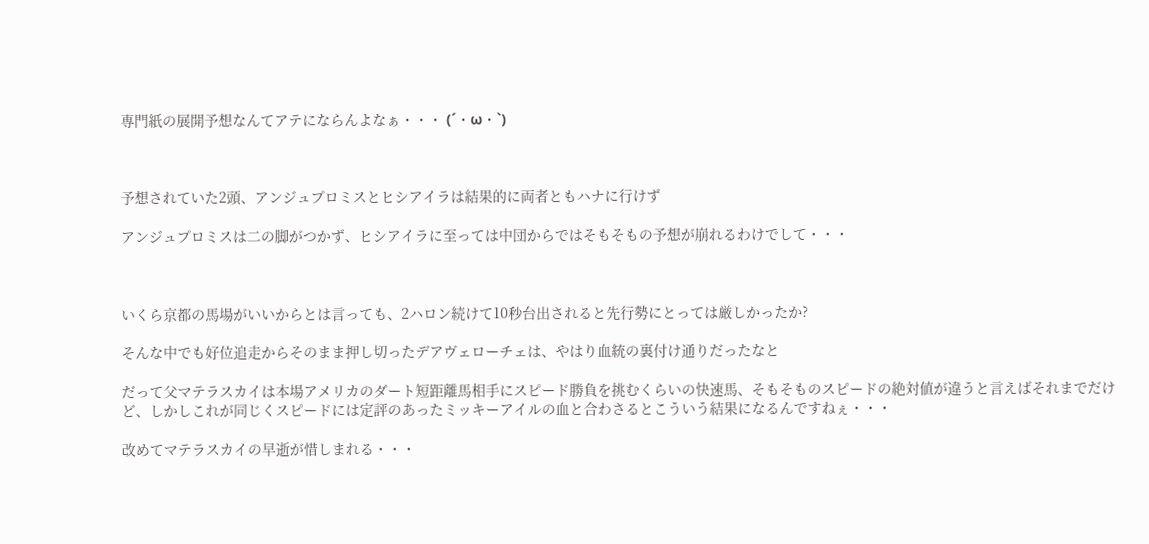専門紙の展開予想なんてアテにならんよなぁ・・・ (´・ω・`)



予想されていた2頭、アンジュプロミスとヒシアイラは結果的に両者ともハナに行けず

アンジュプロミスは二の脚がつかず、ヒシアイラに至っては中団からではそもそもの予想が崩れるわけでして・・・



いくら京都の馬場がいいからとは言っても、2ハロン続けて10秒台出されると先行勢にとっては厳しかったか?

そんな中でも好位追走からそのまま押し切ったデアヴェローチェは、やはり血統の裏付け通りだったなと

だって父マテラスカイは本場アメリカのダート短距離馬相手にスピード勝負を挑むくらいの快速馬、そもそものスピードの絶対値が違うと言えばそれまでだけど、しかしこれが同じくスピードには定評のあったミッキーアイルの血と合わさるとこういう結果になるんですねぇ・・・

改めてマテラスカイの早逝が惜しまれる・・・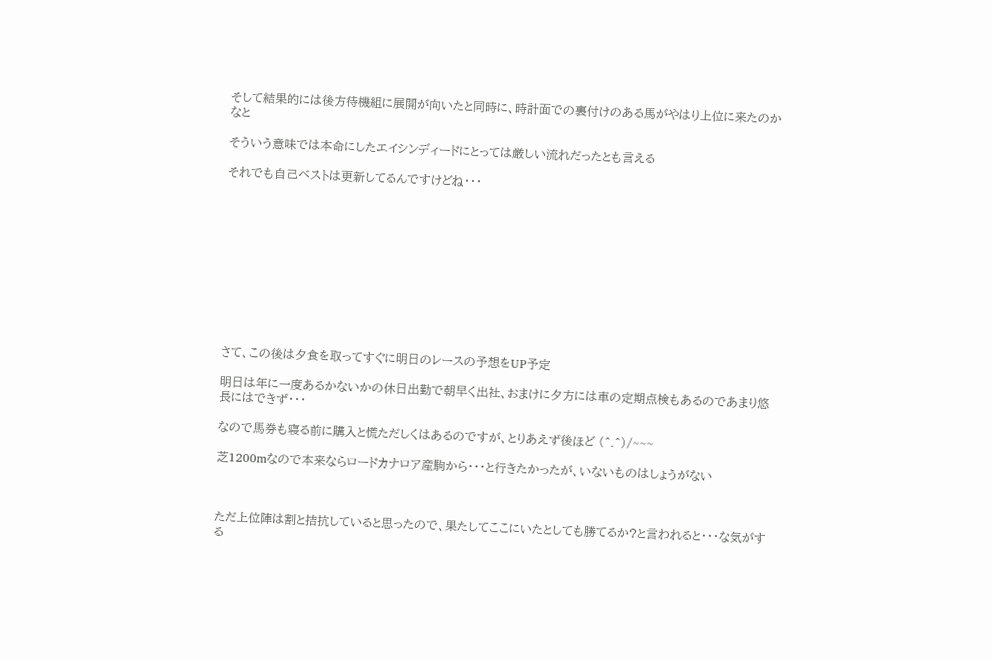そして結果的には後方待機組に展開が向いたと同時に、時計面での裏付けのある馬がやはり上位に来たのかなと

そういう意味では本命にしたエイシンディードにとっては厳しい流れだったとも言える

それでも自己ベストは更新してるんですけどね・・・











さて、この後は夕食を取ってすぐに明日のレースの予想をUP予定

明日は年に一度あるかないかの休日出勤で朝早く出社、おまけに夕方には車の定期点検もあるのであまり悠長にはできず・・・

なので馬券も寝る前に購入と慌ただしくはあるのですが、とりあえず後ほど (^.^)/~~~

芝1200mなので本来ならロードカナロア産駒から・・・と行きたかったが、いないものはしょうがない



ただ上位陣は割と拮抗していると思ったので、果たしてここにいたとしても勝てるか?と言われると・・・な気がする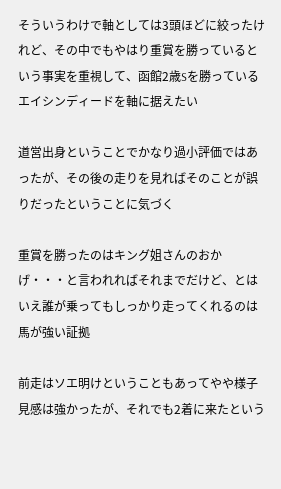そういうわけで軸としては3頭ほどに絞ったけれど、その中でもやはり重賞を勝っているという事実を重視して、函館2歳Sを勝っているエイシンディードを軸に据えたい

道営出身ということでかなり過小評価ではあったが、その後の走りを見ればそのことが誤りだったということに気づく

重賞を勝ったのはキング姐さんのおかげ・・・と言われればそれまでだけど、とはいえ誰が乗ってもしっかり走ってくれるのは馬が強い証拠

前走はソエ明けということもあってやや様子見感は強かったが、それでも2着に来たという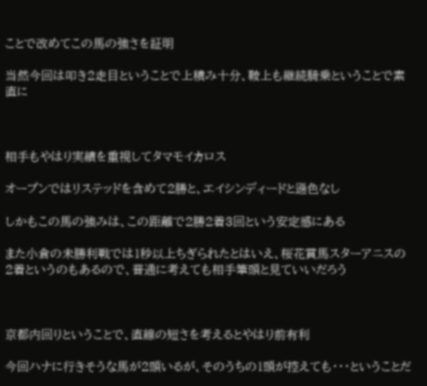ことで改めてこの馬の強さを証明

当然今回は叩き2走目ということで上積み十分、鞍上も継続騎乗ということで素直に



相手もやはり実績を重視してタマモイカロス

オープンではリステッドを含めて2勝と、エイシンディードと遜色なし

しかもこの馬の強みは、この距離で2勝2着3回という安定感にある

また小倉の未勝利戦では1秒以上ちぎられたとはいえ、桜花賞馬スターアニスの2着というのもあるので、普通に考えても相手筆頭と見ていいだろう



京都内回りということで、直線の短さを考えるとやはり前有利

今回ハナに行きそうな馬が2頭いるが、そのうちの1頭が控えても・・・ということだ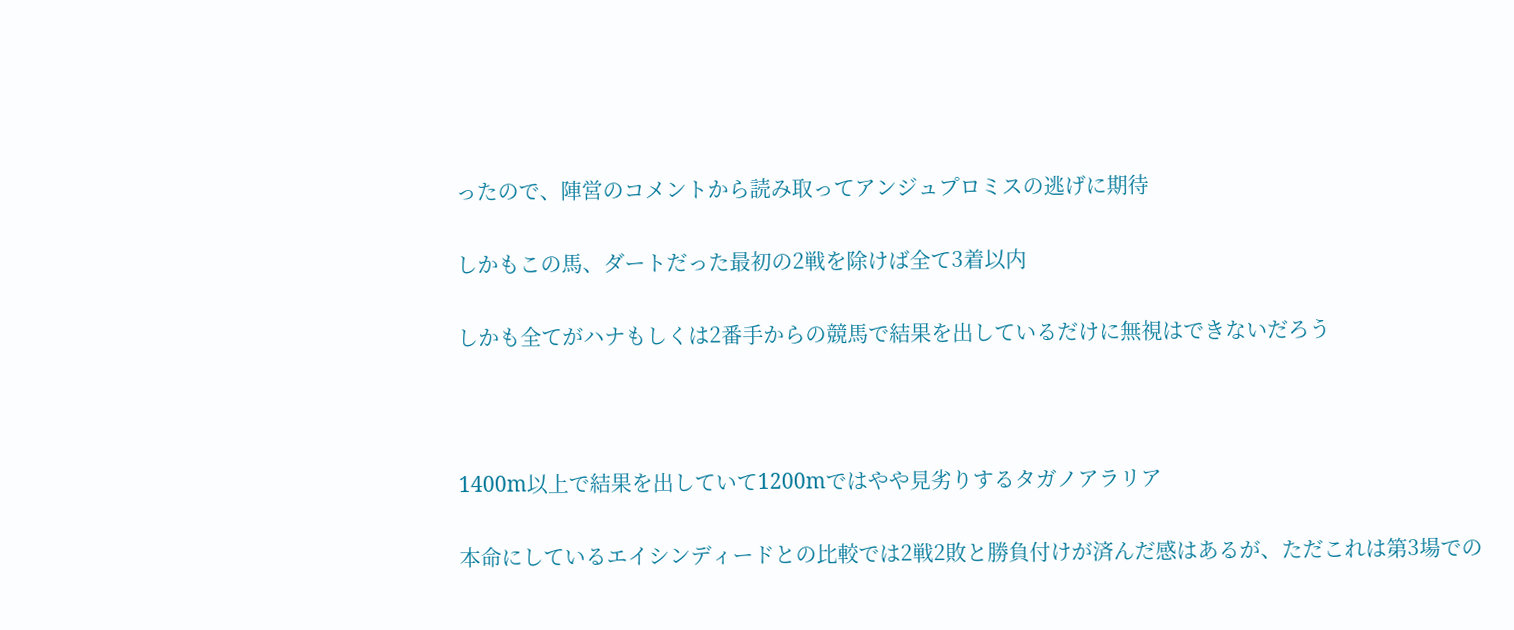ったので、陣営のコメントから読み取ってアンジュプロミスの逃げに期待

しかもこの馬、ダートだった最初の2戦を除けば全て3着以内

しかも全てがハナもしくは2番手からの競馬で結果を出しているだけに無視はできないだろう



1400m以上で結果を出していて1200mではやや見劣りするタガノアラリア

本命にしているエイシンディードとの比較では2戦2敗と勝負付けが済んだ感はあるが、ただこれは第3場での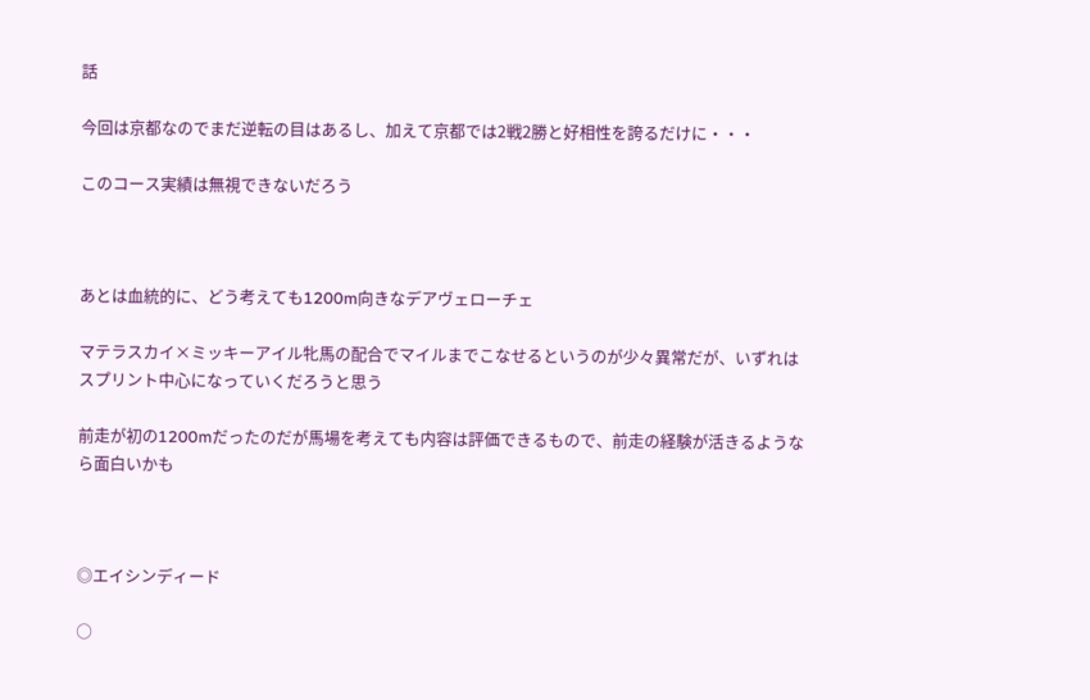話

今回は京都なのでまだ逆転の目はあるし、加えて京都では2戦2勝と好相性を誇るだけに・・・

このコース実績は無視できないだろう



あとは血統的に、どう考えても1200m向きなデアヴェローチェ

マテラスカイ×ミッキーアイル牝馬の配合でマイルまでこなせるというのが少々異常だが、いずれはスプリント中心になっていくだろうと思う

前走が初の1200mだったのだが馬場を考えても内容は評価できるもので、前走の経験が活きるようなら面白いかも



◎エイシンディード

○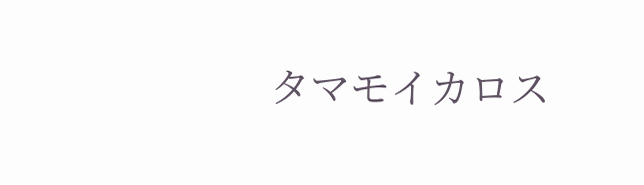タマモイカロス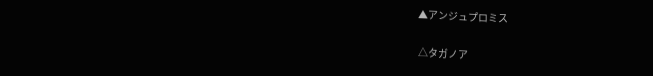▲アンジュプロミス

△タガノア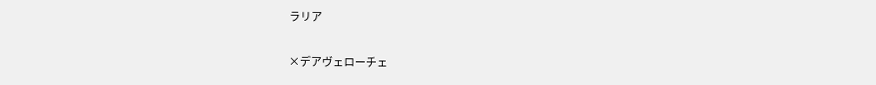ラリア

×デアヴェローチェ